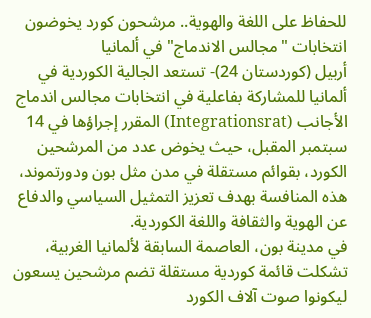للحفاظ على اللغة والهوية.. مرشحون كورد يخوضون انتخابات "مجالس الاندماج" في ألمانيا
أربيل (كوردستان 24)- تستعد الجالية الكوردية في ألمانيا للمشاركة بفاعلية في انتخابات مجالس اندماج الأجانب (Integrationsrat) المقرر إجراؤها في 14 سبتمبر المقبل، حيث يخوض عدد من المرشحين الكورد، بقوائم مستقلة في مدن مثل بون ودورتموند، هذه المنافسة بهدف تعزيز التمثيل السياسي والدفاع عن الهوية والثقافة واللغة الكوردية.
في مدينة بون، العاصمة السابقة لألمانيا الغربية، تشكلت قائمة كوردية مستقلة تضم مرشحين يسعون ليكونوا صوت آلاف الكورد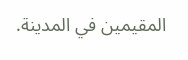المقيمين في المدينة.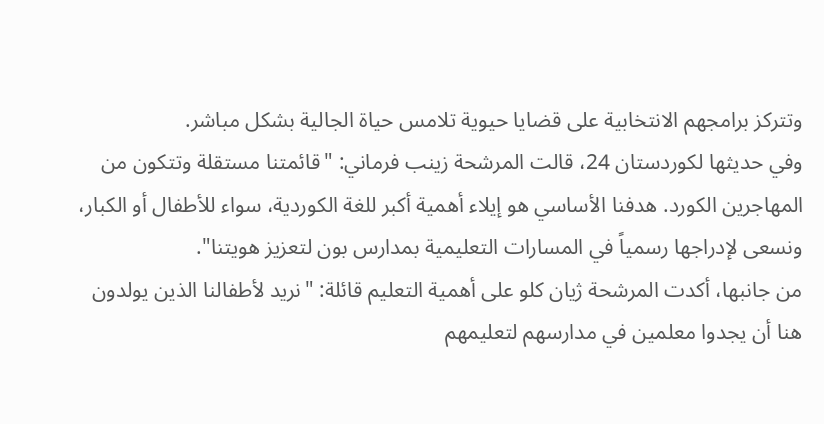وتتركز برامجهم الانتخابية على قضايا حيوية تلامس حياة الجالية بشكل مباشر.
وفي حديثها لكوردستان 24، قالت المرشحة زينب فرماني: "قائمتنا مستقلة وتتكون من المهاجرين الكورد. هدفنا الأساسي هو إيلاء أهمية أكبر للغة الكوردية، سواء للأطفال أو الكبار، ونسعى لإدراجها رسمياً في المسارات التعليمية بمدارس بون لتعزيز هويتنا".
من جانبها، أكدت المرشحة ژيان كلو على أهمية التعليم قائلة: "نريد لأطفالنا الذين يولدون هنا أن يجدوا معلمين في مدارسهم لتعليمهم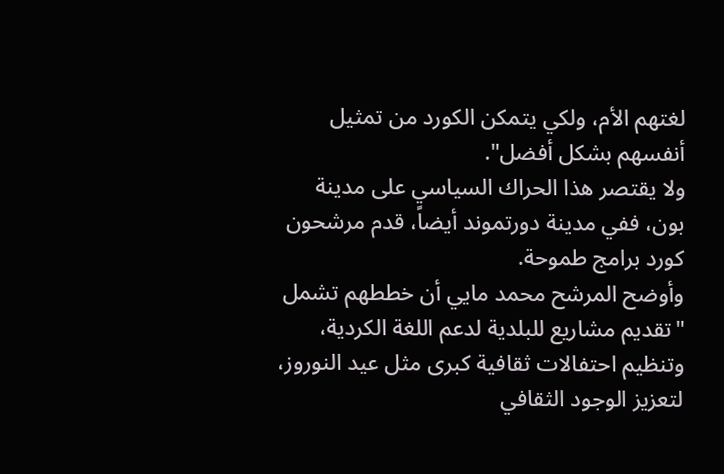لغتهم الأم، ولكي يتمكن الكورد من تمثيل أنفسهم بشكل أفضل".
ولا يقتصر هذا الحراك السياسي على مدينة بون، ففي مدينة دورتموند أيضاً، قدم مرشحون كورد برامج طموحة.
وأوضح المرشح محمد مايي أن خططهم تشمل "تقديم مشاريع للبلدية لدعم اللغة الكردية، وتنظيم احتفالات ثقافية كبرى مثل عيد النوروز، لتعزيز الوجود الثقافي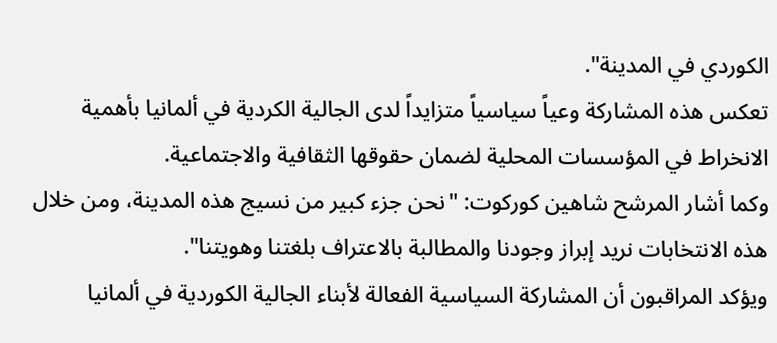الكوردي في المدينة".
تعكس هذه المشاركة وعياً سياسياً متزايداً لدى الجالية الكردية في ألمانيا بأهمية الانخراط في المؤسسات المحلية لضمان حقوقها الثقافية والاجتماعية.
وكما أشار المرشح شاهين كوركوت: "نحن جزء كبير من نسيج هذه المدينة، ومن خلال هذه الانتخابات نريد إبراز وجودنا والمطالبة بالاعتراف بلغتنا وهويتنا".
ويؤكد المراقبون أن المشاركة السياسية الفعالة لأبناء الجالية الكوردية في ألمانيا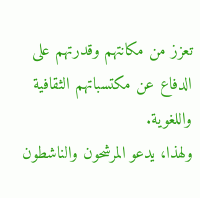تعزز من مكانتهم وقدرتهم على الدفاع عن مكتسباتهم الثقافية واللغوية.
ولهذا، يدعو المرشحون والناشطون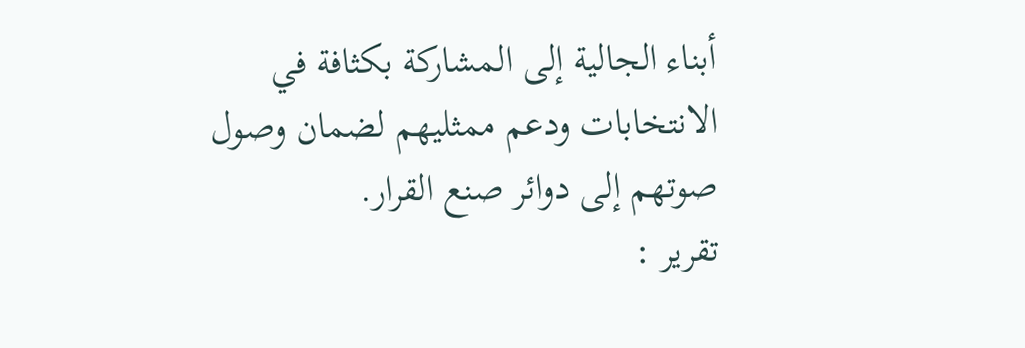أبناء الجالية إلى المشاركة بكثافة في الانتخابات ودعم ممثليهم لضمان وصول صوتهم إلى دوائر صنع القرار.
تقرير :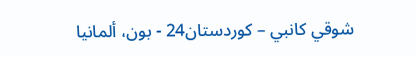شوقي كانبي – كوردستان24 - بون، ألمانيا